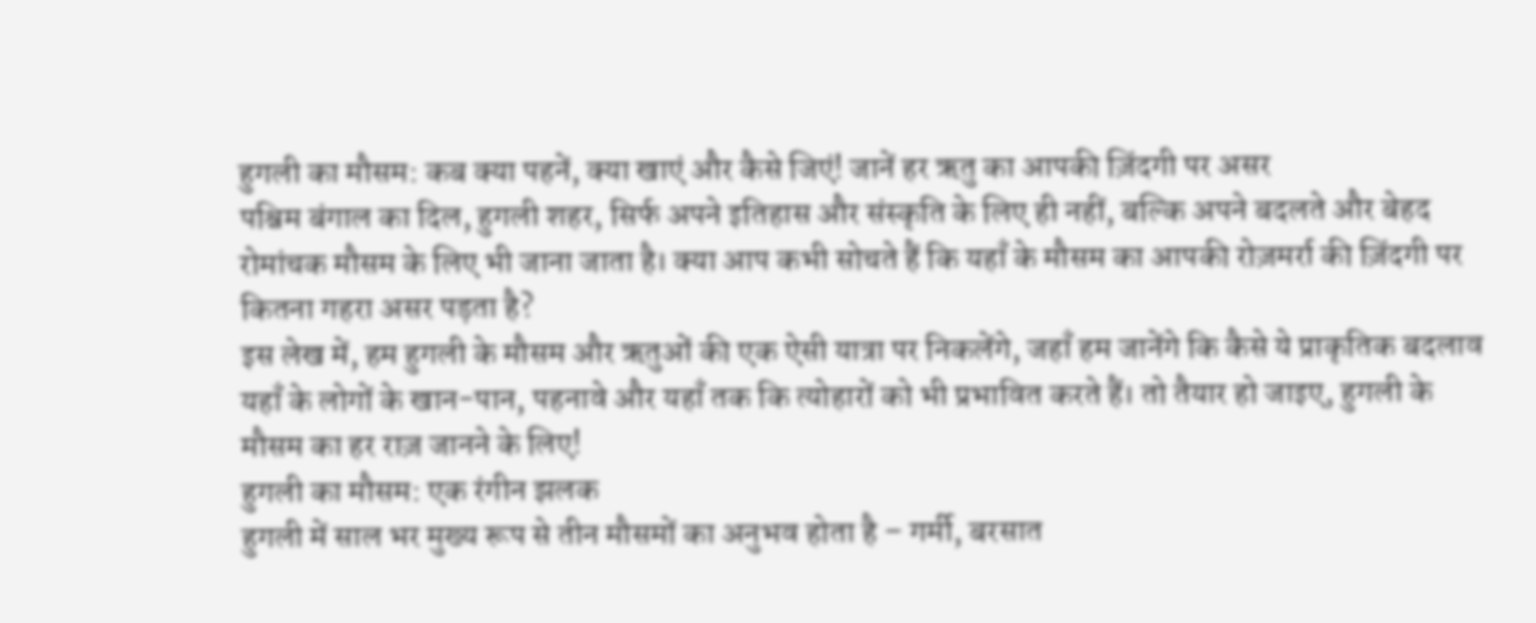हुगली का मौसम: कब क्या पहनें, क्या खाएं और कैसे जिएं! जानें हर ऋतु का आपकी ज़िंदगी पर असर
पश्चिम बंगाल का दिल, हुगली शहर, सिर्फ अपने इतिहास और संस्कृति के लिए ही नहीं, बल्कि अपने बदलते और बेहद रोमांचक मौसम के लिए भी जाना जाता है। क्या आप कभी सोचते हैं कि यहाँ के मौसम का आपकी रोज़मर्रा की ज़िंदगी पर कितना गहरा असर पड़ता है?
इस लेख में, हम हुगली के मौसम और ऋतुओं की एक ऐसी यात्रा पर निकलेंगे, जहाँ हम जानेंगे कि कैसे ये प्राकृतिक बदलाव यहाँ के लोगों के खान-पान, पहनावे और यहाँ तक कि त्योहारों को भी प्रभावित करते हैं। तो तैयार हो जाइए, हुगली के मौसम का हर राज़ जानने के लिए!
हुगली का मौसम: एक रंगीन झलक
हुगली में साल भर मुख्य रूप से तीन मौसमों का अनुभव होता है – गर्मी, बरसात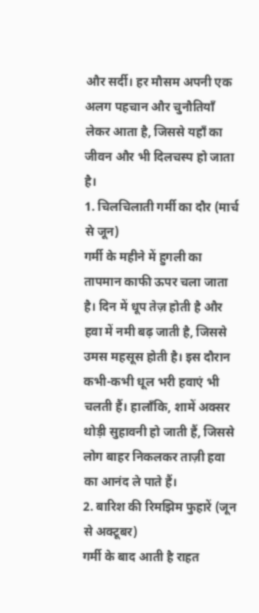और सर्दी। हर मौसम अपनी एक अलग पहचान और चुनौतियाँ लेकर आता है, जिससे यहाँ का जीवन और भी दिलचस्प हो जाता है।
1. चिलचिलाती गर्मी का दौर (मार्च से जून)
गर्मी के महीने में हुगली का तापमान काफी ऊपर चला जाता है। दिन में धूप तेज़ होती है और हवा में नमी बढ़ जाती है, जिससे उमस महसूस होती है। इस दौरान कभी-कभी धूल भरी हवाएं भी चलती हैं। हालाँकि, शामें अक्सर थोड़ी सुहावनी हो जाती हैं, जिससे लोग बाहर निकलकर ताज़ी हवा का आनंद ले पाते हैं।
2. बारिश की रिमझिम फुहारें (जून से अक्टूबर)
गर्मी के बाद आती है राहत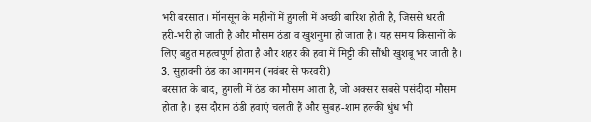भरी बरसात। मॉनसून के महीनों में हुगली में अच्छी बारिश होती है, जिससे धरती हरी-भरी हो जाती है और मौसम ठंडा व खुशनुमा हो जाता है। यह समय किसानों के लिए बहुत महत्वपूर्ण होता है और शहर की हवा में मिट्टी की सौंधी खुशबू भर जाती है।
3. सुहावनी ठंड का आगमन (नवंबर से फरवरी)
बरसात के बाद, हुगली में ठंड का मौसम आता है, जो अक्सर सबसे पसंदीदा मौसम होता है। इस दौरान ठंडी हवाएं चलती हैं और सुबह-शाम हल्की धुंध भी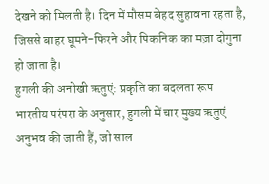देखने को मिलती है। दिन में मौसम बेहद सुहावना रहता है, जिससे बाहर घूमने-फिरने और पिकनिक का मज़ा दोगुना हो जाता है।
हुगली की अनोखी ऋतुएं: प्रकृति का बदलता रूप
भारतीय परंपरा के अनुसार, हुगली में चार मुख्य ऋतुएं अनुभव की जाती हैं, जो साल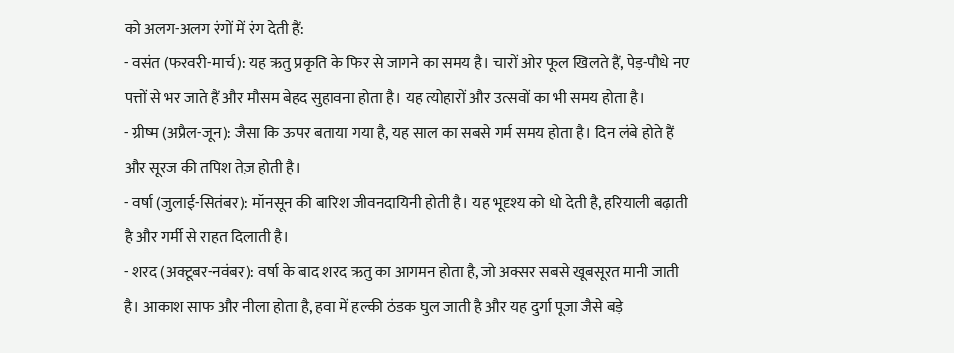को अलग-अलग रंगों में रंग देती हैं:
- वसंत (फरवरी-मार्च): यह ऋतु प्रकृति के फिर से जागने का समय है। चारों ओर फूल खिलते हैं, पेड़-पौधे नए पत्तों से भर जाते हैं और मौसम बेहद सुहावना होता है। यह त्योहारों और उत्सवों का भी समय होता है।
- ग्रीष्म (अप्रैल-जून): जैसा कि ऊपर बताया गया है, यह साल का सबसे गर्म समय होता है। दिन लंबे होते हैं और सूरज की तपिश तेज़ होती है।
- वर्षा (जुलाई-सितंबर): मॉनसून की बारिश जीवनदायिनी होती है। यह भूदृश्य को धो देती है, हरियाली बढ़ाती है और गर्मी से राहत दिलाती है।
- शरद (अक्टूबर-नवंबर): वर्षा के बाद शरद ऋतु का आगमन होता है, जो अक्सर सबसे खूबसूरत मानी जाती है। आकाश साफ और नीला होता है, हवा में हल्की ठंडक घुल जाती है और यह दुर्गा पूजा जैसे बड़े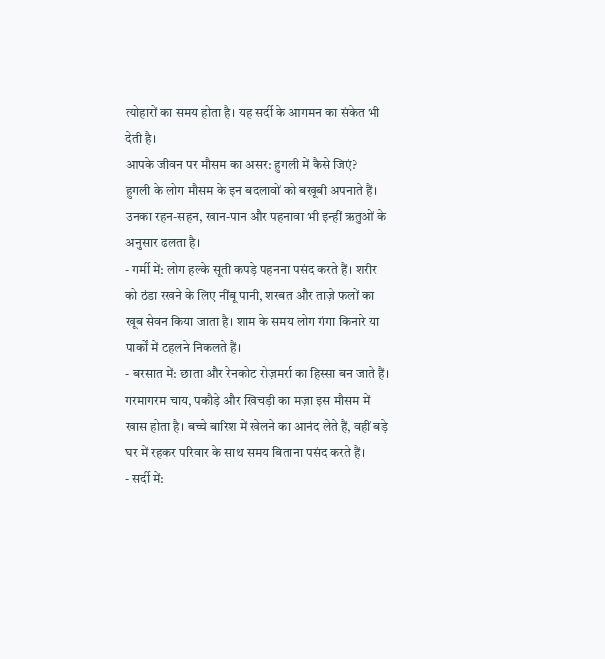त्योहारों का समय होता है। यह सर्दी के आगमन का संकेत भी देती है।
आपके जीवन पर मौसम का असर: हुगली में कैसे जिएं?
हुगली के लोग मौसम के इन बदलावों को बखूबी अपनाते हैं। उनका रहन-सहन, खान-पान और पहनावा भी इन्हीं ऋतुओं के अनुसार ढलता है।
- गर्मी में: लोग हल्के सूती कपड़े पहनना पसंद करते हैं। शरीर को ठंडा रखने के लिए नींबू पानी, शरबत और ताज़े फलों का खूब सेवन किया जाता है। शाम के समय लोग गंगा किनारे या पार्कों में टहलने निकलते हैं।
- बरसात में: छाता और रेनकोट रोज़मर्रा का हिस्सा बन जाते हैं। गरमागरम चाय, पकौड़े और खिचड़ी का मज़ा इस मौसम में खास होता है। बच्चे बारिश में खेलने का आनंद लेते हैं, वहीं बड़े घर में रहकर परिवार के साथ समय बिताना पसंद करते हैं।
- सर्दी में: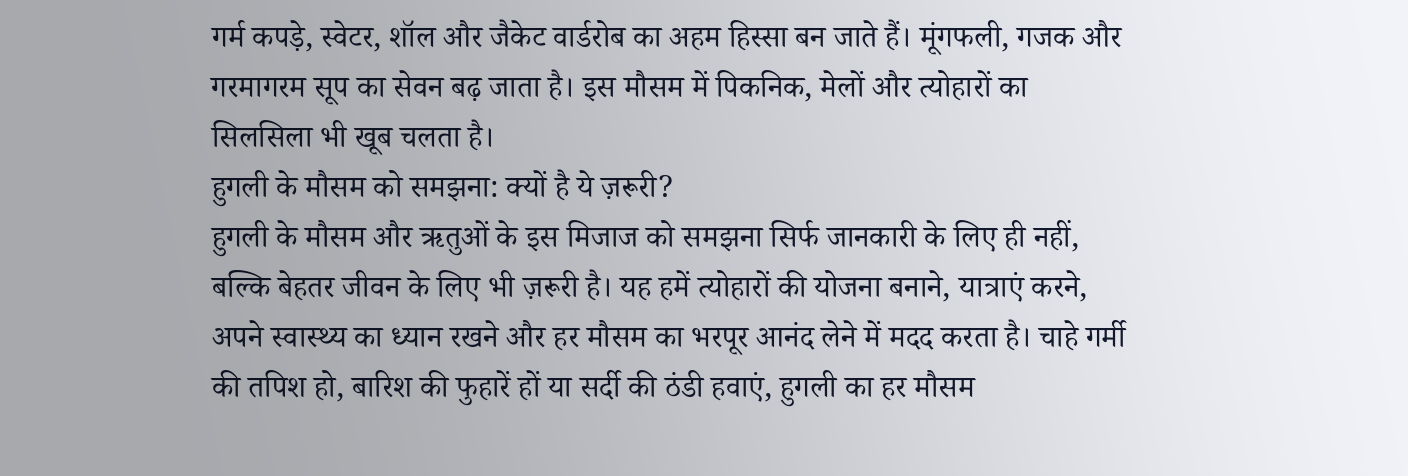गर्म कपड़े, स्वेटर, शॉल और जैकेट वार्डरोब का अहम हिस्सा बन जाते हैं। मूंगफली, गजक और गरमागरम सूप का सेवन बढ़ जाता है। इस मौसम में पिकनिक, मेलों और त्योहारों का सिलसिला भी खूब चलता है।
हुगली के मौसम को समझना: क्यों है ये ज़रूरी?
हुगली के मौसम और ऋतुओं के इस मिजाज को समझना सिर्फ जानकारी के लिए ही नहीं, बल्कि बेहतर जीवन के लिए भी ज़रूरी है। यह हमें त्योहारों की योजना बनाने, यात्राएं करने, अपने स्वास्थ्य का ध्यान रखने और हर मौसम का भरपूर आनंद लेने में मदद करता है। चाहे गर्मी की तपिश हो, बारिश की फुहारें हों या सर्दी की ठंडी हवाएं, हुगली का हर मौसम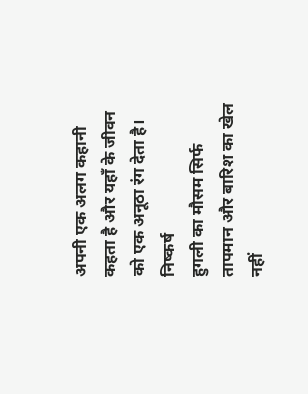अपनी एक अलग कहानी कहता है और यहाँ के जीवन को एक अनूठा रंग देता है।
निष्कर्ष
हुगली का मौसम सिर्फ तापमान और बारिश का खेल नहीं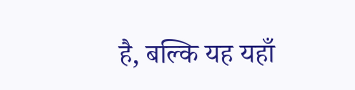है, बल्कि यह यहाँ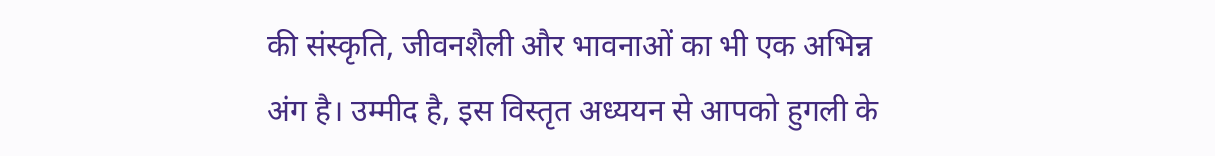की संस्कृति, जीवनशैली और भावनाओं का भी एक अभिन्न अंग है। उम्मीद है, इस विस्तृत अध्ययन से आपको हुगली के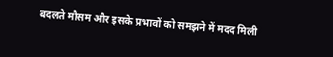बदलते मौसम और इसके प्रभावों को समझने में मदद मिली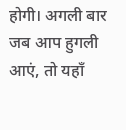होगी। अगली बार जब आप हुगली आएं, तो यहाँ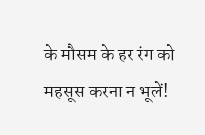के मौसम के हर रंग को महसूस करना न भूलें!